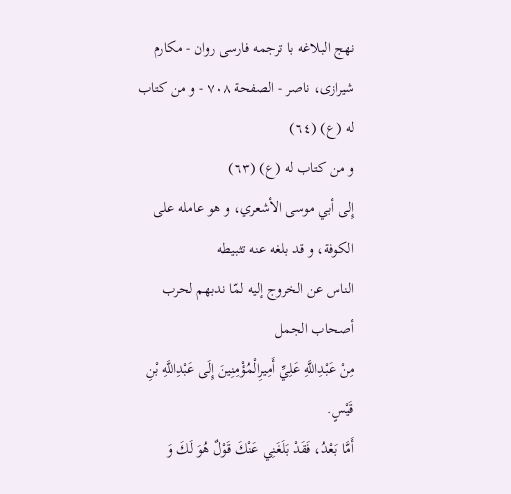نهج البلاغه با ترجمه فارسى روان - مكارم شيرازى، ناصر - الصفحة ٧٠٨ - و من كتاب له (ع) (٦٤)
و من كتاب له (ع) (٦٣)
إِلى أبي موسى الأشعري، و هو عامله على الكوفة، و قد بلغه عنه تثبيطه
الناس عن الخروج إليه لمّا ندبهم لحرب أصحاب الجمل
مِنْ عَبْدِاللَّهِ عَلِيِّ أَمِيرِالْمُؤْمِنِينَ إِلَى عَبْدِاللَّهِ بْنِ قَيْسٍ.
أَمَّا بَعْدُ، فَقَدْ بَلَغَنِي عَنْكَ قَوْلٌ هُوَ لَكَ وَ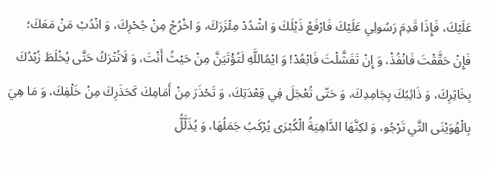عَلَيْكَ، فَإِذَا قَدِمَ رَسُولِي عَلَيْكَ فَارْفَعْ ذَيْلَكَ وَ اشْدُدْ مِئْزَرَكَ، وَ اخْرُجْ مِنْ جُحْرِكَ، وَ انْدُبْ مَنْ مَعَكَ؛ فَإِنْ حَقَّقْتَ فَانْفُذْ، وَ إِنْ تَفَشَّلْتَ فَابْعُدْ! وَ ايْمُاللَّهِ لَتُؤْتَيَنَّ مِنْ حَيْثُ أَنْتَ، وَ لَاتُتْرَكُ حَتَّى يُخْلَطَ زُبْدُكَ بِخَاثِرِكَ، وَ ذَائِبُكَ بِجَامِدِكَ، وَ حَتّى تُعْجَلَ فِي قِعْدَتِكَ، وَ تَحْذَرَ مِنْ أَمَامِكَ كَحَذَرِكَ مِنْ خَلْفِكَ، وَ مَا هِيَ بِالْهُوَيْنَى التَّي تَرْجُو، وَ لكِنَّهَا الدَّاهِيَةُ الْكُبْرَى يُرْكَبُ جَمَلُهَا، وَ يُذَلَّلُّ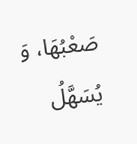صَعْبُهَا، وَ يُسَهَّلُ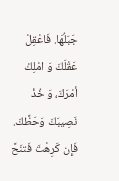جَبَلُهَا. فَاعْقِلْ عَقْلَكَ وَ امْلِكْ أمْرَكَ، وَ خُذْ نَصِيبَكَ وَحَظَّكَ. فَإِن كَرِهْتَ فَتنَحَّ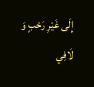إِلَى غَيْرِ رَحْبٍ وَ لَافِي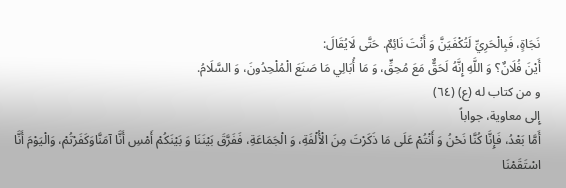نَجَاةٍ، فَبِالْحَرِيِّ لَتُكْفَيَنَّ وَ أَنْتَ نَائِمٌ. حَتَّى لَايُقَالَ:
أَيْنَ فُلَانٌ؟ وَ اللَّهِ إِنَّهُ لَحَقٌّ مَعَ مُحِقٍّ، وَ مَا أُبَالِي مَا صَنَعَ الْمُلْحِدُونَ، وَ السَّلَامُ.
و من كتاب له (ع) (٦٤)
إِلى معاوية، جواباً
أَمَّا بَعْدُ، فَإِنَّا كُنَّا نَحْنُ وَ أَنْتُمْ عَلَى مَا ذَكَرْتَ مِنَ الْأُلْفَةِ، وَ الْجَمَاعَةِ، فَفَرَّقَ بَيْنَنَا وَ بَيْنَكُمْ أَمْسِ أَنَّا آمَنَّاوَكَفَرْتُمْ، وَالْيَوْمَ أَنَّا اسْتَقَمْنَا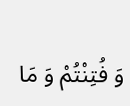وَ فُتِنْتُمْ وَ مَا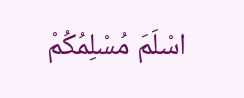اسْلَمَ مُسْلِمُكُمْ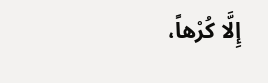إِلَّا كُرْهاً،